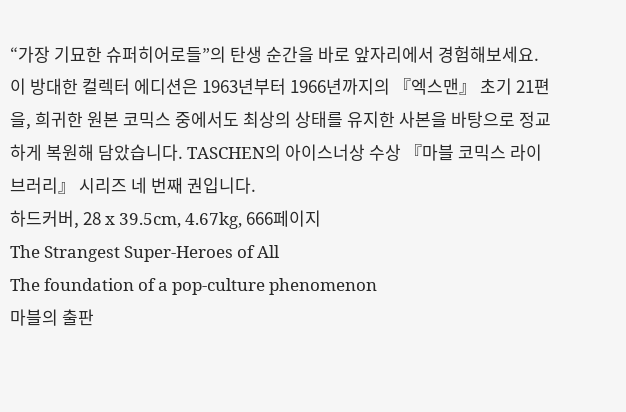“가장 기묘한 슈퍼히어로들”의 탄생 순간을 바로 앞자리에서 경험해보세요. 이 방대한 컬렉터 에디션은 1963년부터 1966년까지의 『엑스맨』 초기 21편을, 희귀한 원본 코믹스 중에서도 최상의 상태를 유지한 사본을 바탕으로 정교하게 복원해 담았습니다. TASCHEN의 아이스너상 수상 『마블 코믹스 라이브러리』 시리즈 네 번째 권입니다.
하드커버, 28 x 39.5cm, 4.67kg, 666페이지
The Strangest Super-Heroes of All
The foundation of a pop-culture phenomenon
마블의 출판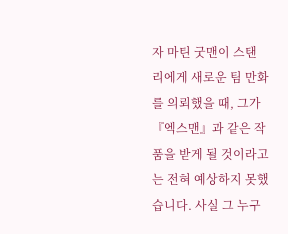자 마틴 굿맨이 스탠 리에게 새로운 팀 만화를 의뢰했을 때, 그가 『엑스맨』과 같은 작품을 받게 될 것이라고는 전혀 예상하지 못했습니다. 사실 그 누구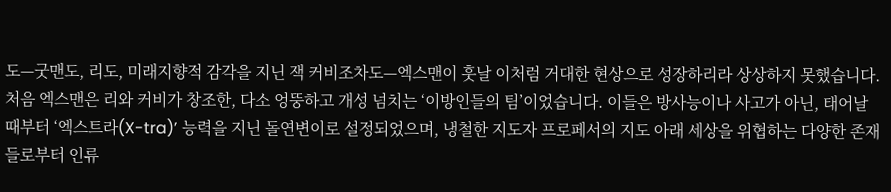도—굿맨도, 리도, 미래지향적 감각을 지닌 잭 커비조차도—엑스맨이 훗날 이처럼 거대한 현상으로 성장하리라 상상하지 못했습니다.
처음 엑스맨은 리와 커비가 창조한, 다소 엉뚱하고 개성 넘치는 ‘이방인들의 팀’이었습니다. 이들은 방사능이나 사고가 아닌, 태어날 때부터 ‘엑스트라(X-tra)’ 능력을 지닌 돌연변이로 설정되었으며, 냉철한 지도자 프로페서의 지도 아래 세상을 위협하는 다양한 존재들로부터 인류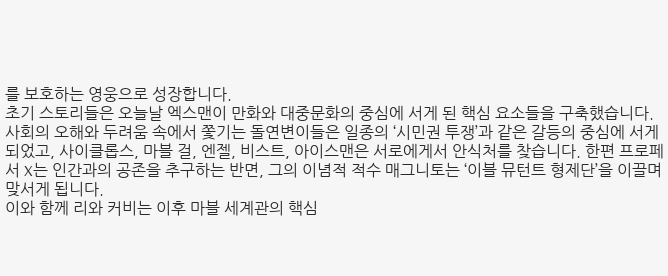를 보호하는 영웅으로 성장합니다.
초기 스토리들은 오늘날 엑스맨이 만화와 대중문화의 중심에 서게 된 핵심 요소들을 구축했습니다. 사회의 오해와 두려움 속에서 쫓기는 돌연변이들은 일종의 ‘시민권 투쟁’과 같은 갈등의 중심에 서게 되었고, 사이클롭스, 마블 걸, 엔젤, 비스트, 아이스맨은 서로에게서 안식처를 찾습니다. 한편 프로페서 X는 인간과의 공존을 추구하는 반면, 그의 이념적 적수 매그니토는 ‘이블 뮤턴트 형제단’을 이끌며 맞서게 됩니다.
이와 함께 리와 커비는 이후 마블 세계관의 핵심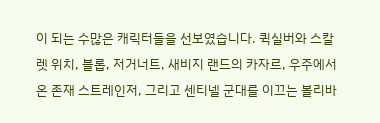이 되는 수많은 캐릭터들을 선보였습니다. 퀵실버와 스칼렛 위치, 블롭, 저거너트, 새비지 랜드의 카자르, 우주에서 온 존재 스트레인저, 그리고 센티넬 군대를 이끄는 볼리바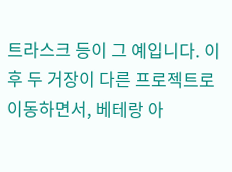트라스크 등이 그 예입니다. 이후 두 거장이 다른 프로젝트로 이동하면서, 베테랑 아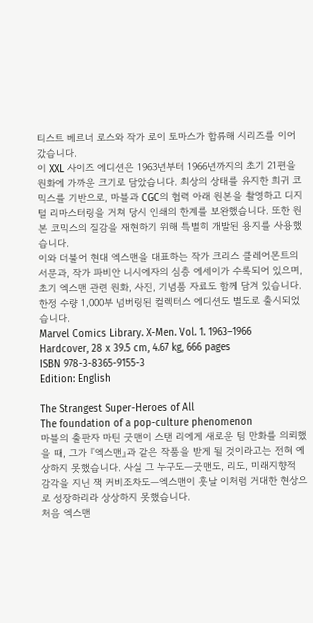티스트 베르너 로스와 작가 로이 토마스가 합류해 시리즈를 이어갔습니다.
이 XXL 사이즈 에디션은 1963년부터 1966년까지의 초기 21편을 원화에 가까운 크기로 담았습니다. 최상의 상태를 유지한 희귀 코믹스를 기반으로, 마블과 CGC의 협력 아래 원본을 촬영하고 디지털 리마스터링을 거쳐 당시 인쇄의 한계를 보완했습니다. 또한 원본 코믹스의 질감을 재현하기 위해 특별히 개발된 용지를 사용했습니다.
이와 더불어 현대 엑스맨을 대표하는 작가 크리스 클레어몬트의 서문과, 작가 파비안 니시에자의 심층 에세이가 수록되어 있으며, 초기 엑스맨 관련 원화, 사진, 기념품 자료도 함께 담겨 있습니다.
한정 수량 1,000부 넘버링된 컬렉터스 에디션도 별도로 출시되었습니다.
Marvel Comics Library. X-Men. Vol. 1. 1963–1966
Hardcover, 28 x 39.5 cm, 4.67 kg, 666 pages
ISBN 978-3-8365-9155-3
Edition: English

The Strangest Super-Heroes of All
The foundation of a pop-culture phenomenon
마블의 출판자 마틴 굿맨이 스탠 리에게 새로운 팀 만화를 의뢰했을 때, 그가 『엑스맨』과 같은 작품을 받게 될 것이라고는 전혀 예상하지 못했습니다. 사실 그 누구도—굿맨도, 리도, 미래지향적 감각을 지닌 잭 커비조차도—엑스맨이 훗날 이처럼 거대한 현상으로 성장하리라 상상하지 못했습니다.
처음 엑스맨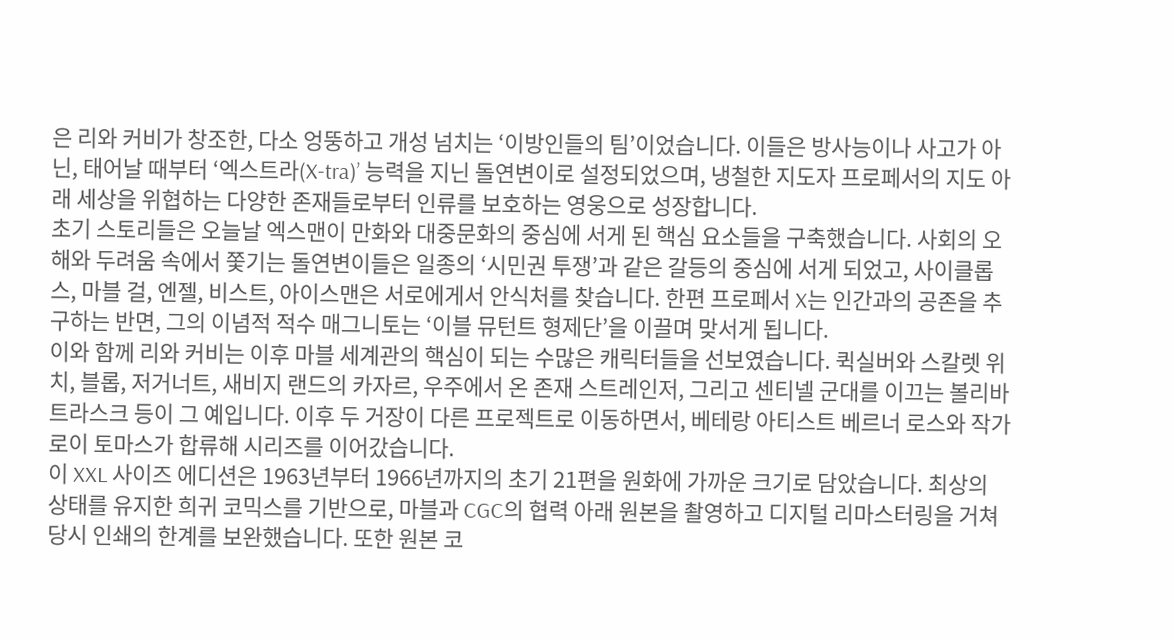은 리와 커비가 창조한, 다소 엉뚱하고 개성 넘치는 ‘이방인들의 팀’이었습니다. 이들은 방사능이나 사고가 아닌, 태어날 때부터 ‘엑스트라(X-tra)’ 능력을 지닌 돌연변이로 설정되었으며, 냉철한 지도자 프로페서의 지도 아래 세상을 위협하는 다양한 존재들로부터 인류를 보호하는 영웅으로 성장합니다.
초기 스토리들은 오늘날 엑스맨이 만화와 대중문화의 중심에 서게 된 핵심 요소들을 구축했습니다. 사회의 오해와 두려움 속에서 쫓기는 돌연변이들은 일종의 ‘시민권 투쟁’과 같은 갈등의 중심에 서게 되었고, 사이클롭스, 마블 걸, 엔젤, 비스트, 아이스맨은 서로에게서 안식처를 찾습니다. 한편 프로페서 X는 인간과의 공존을 추구하는 반면, 그의 이념적 적수 매그니토는 ‘이블 뮤턴트 형제단’을 이끌며 맞서게 됩니다.
이와 함께 리와 커비는 이후 마블 세계관의 핵심이 되는 수많은 캐릭터들을 선보였습니다. 퀵실버와 스칼렛 위치, 블롭, 저거너트, 새비지 랜드의 카자르, 우주에서 온 존재 스트레인저, 그리고 센티넬 군대를 이끄는 볼리바 트라스크 등이 그 예입니다. 이후 두 거장이 다른 프로젝트로 이동하면서, 베테랑 아티스트 베르너 로스와 작가 로이 토마스가 합류해 시리즈를 이어갔습니다.
이 XXL 사이즈 에디션은 1963년부터 1966년까지의 초기 21편을 원화에 가까운 크기로 담았습니다. 최상의 상태를 유지한 희귀 코믹스를 기반으로, 마블과 CGC의 협력 아래 원본을 촬영하고 디지털 리마스터링을 거쳐 당시 인쇄의 한계를 보완했습니다. 또한 원본 코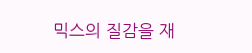믹스의 질감을 재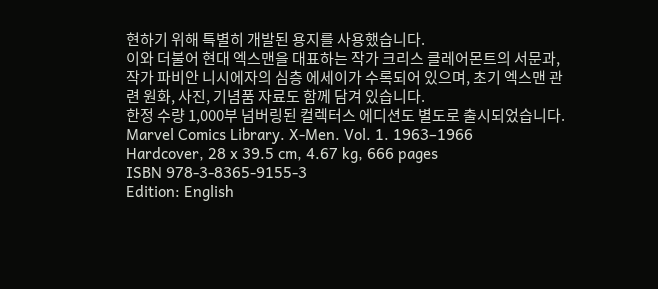현하기 위해 특별히 개발된 용지를 사용했습니다.
이와 더불어 현대 엑스맨을 대표하는 작가 크리스 클레어몬트의 서문과, 작가 파비안 니시에자의 심층 에세이가 수록되어 있으며, 초기 엑스맨 관련 원화, 사진, 기념품 자료도 함께 담겨 있습니다.
한정 수량 1,000부 넘버링된 컬렉터스 에디션도 별도로 출시되었습니다.
Marvel Comics Library. X-Men. Vol. 1. 1963–1966
Hardcover, 28 x 39.5 cm, 4.67 kg, 666 pages
ISBN 978-3-8365-9155-3
Edition: English